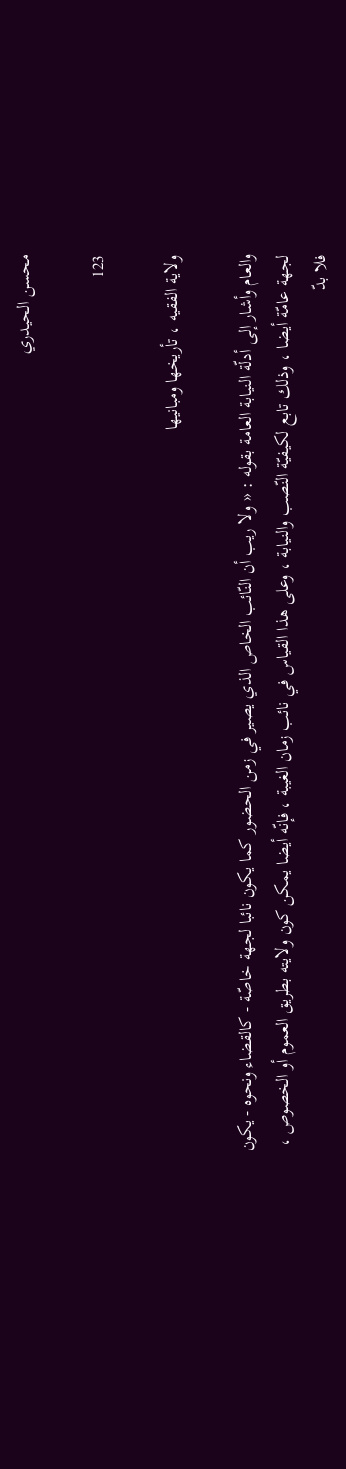محسن الحيدري

123

ولاية الفقيه ، تأريخها ومبانيها

والعام وأشار إلى أدلّة النيابة العامة بقوله : « ولا ريب أن النّائب الخاص الذي يصير في زمن الحضور كما يكون نائبا لجهة خاصّة - كالقضاء ونحوه - يكون لجهة عامّة أيضا ، وذلك تابع لكيفيّة النّصب والنيابة ، وعلى هذا القياس في نائب زمان الغيبة ، فإنّه أيضا يمكن كون ولايته بطريق العموم أو الخصوص ، فلا بدّ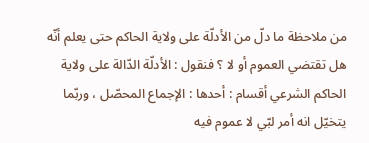من ملاحظة ما دلّ من الأدلّة على ولاية الحاكم حتى يعلم أنّه هل تقتضي العموم أو لا ؟ فنقول : الأدلّة الدّالة على ولاية الحاكم الشرعي أقسام : أحدها : الإجماع المحصّل ، وربّما يتخيّل انه أمر لبّي لا عموم فيه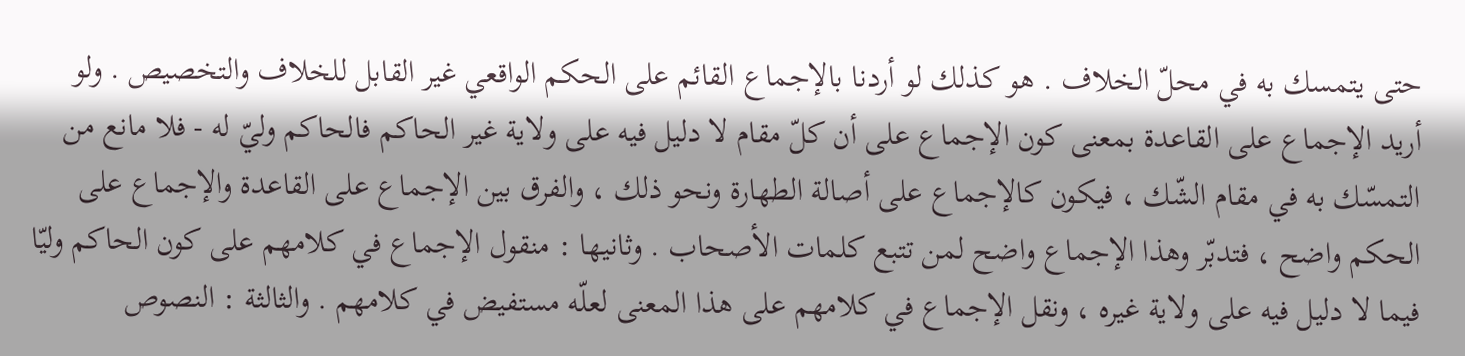حتى يتمسك به في محلّ الخلاف . هو كذلك لو أردنا بالإجماع القائم على الحكم الواقعي غير القابل للخلاف والتخصيص . ولو أريد الإجماع على القاعدة بمعنى كون الإجماع على أن كلّ مقام لا دليل فيه على ولاية غير الحاكم فالحاكم وليّ له - فلا مانع من التمسّك به في مقام الشّك ، فيكون كالإجماع على أصالة الطهارة ونحو ذلك ، والفرق بين الإجماع على القاعدة والإجماع على الحكم واضح ، فتدبّر وهذا الإجماع واضح لمن تتبع كلمات الأصحاب . وثانيها : منقول الإجماع في كلامهم على كون الحاكم وليّا فيما لا دليل فيه على ولاية غيره ، ونقل الإجماع في كلامهم على هذا المعنى لعلّه مستفيض في كلامهم . والثالثة : النصوص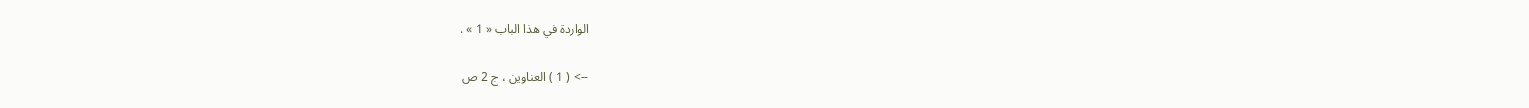الواردة في هذا الباب « 1 » .

--> ( 1 ) العناوين ، ج 2 ص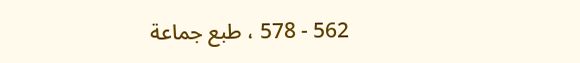562 - 578 ، طبع جماعة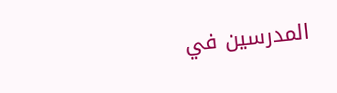المدرسين في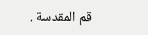قم المقدسة .